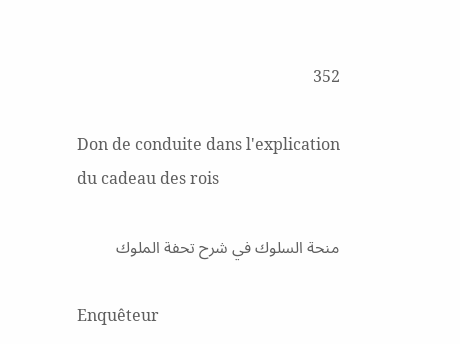352

Don de conduite dans l'explication du cadeau des rois

منحة السلوك في شرح تحفة الملوك

Enquêteur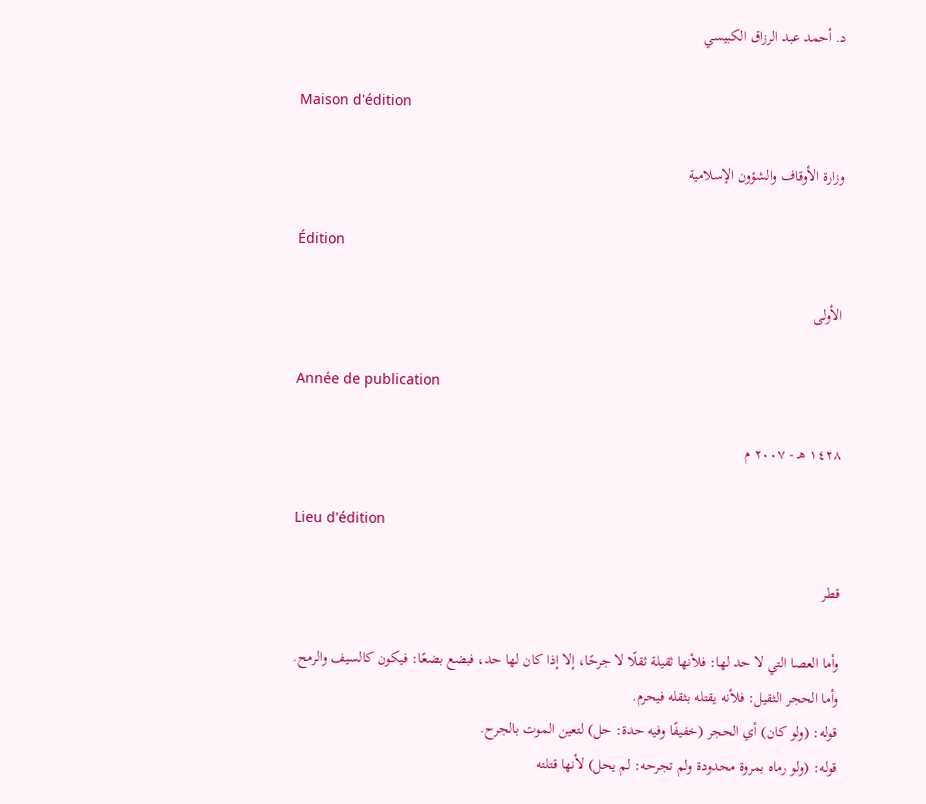د. أحمد عبد الرزاق الكبيسي

Maison d'édition

وزارة الأوقاف والشؤون الإسلامية

Édition

الأولى

Année de publication

١٤٢٨ هـ - ٢٠٠٧ م

Lieu d'édition

قطر

وأما العصا التي لا حد لها: فلأنها ثقيلة ثقلًا لا جرحًا، إلا إذا كان لها حد، فبضع بضعًا: فيكون كالسيف والرمح.
وأما الحجر الثقيل: فلأنه يقتله بثقله فيحرم.
قوله: (ولو كان) أي الحجر (خفيفًا وفيه حدة: حل) لتعين الموت بالجرح.
قوله: (ولو رماه بمروة محدودة ولم تجرحه: لم يحل) لأنها قتلته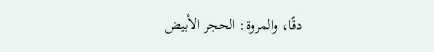دقًا، والمروة: الحجر الأبيض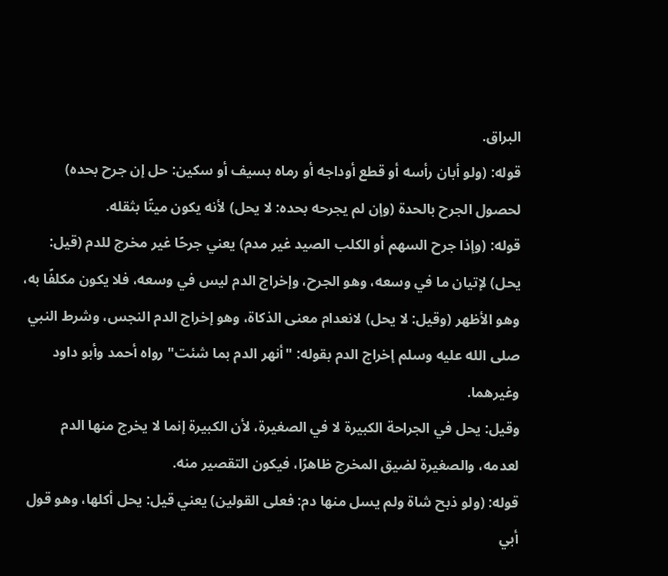البراق.
قوله: (ولو أبان رأسه أو قطع أوداجه أو رماه بسيف أو سكين: حل إن جرح بحده) لحصول الجرح بالحدة (وإن لم يجرحه بحده: لا يحل) لأنه يكون ميتًا بثقله.
قوله: (وإذا جرح السهم أو الكلب الصيد غير مدم) يعني جرحًا غير مخرج للدم (قيل: يحل) لإتيان ما في وسعه، وهو الجرح، وإخراج الدم ليس في وسعه، فلا يكون مكلفًا به، وهو الأظهر (وقيل: لا يحل) لانعدام معنى الذكاة، وهو إخراج الدم النجس، وشرط النبي صلى الله عليه وسلم إخراج الدم بقوله: "أنهر الدم بما شئت" رواه أحمد وأبو داود وغيرهما.
وقيل: يحل في الجراحة الكبيرة لا في الصغيرة، لأن الكبيرة إنما لا يخرج منها الدم لعدمه، والصغيرة لضيق المخرج ظاهرًا، فيكون التقصير منه.
قوله: (ولو ذبح شاة ولم يسل منها دم: فعلى القولين) يعني قيل: يحل أكلها، وهو قول أبي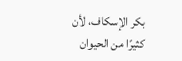بكر الإسكاف، لأن كثيرًا من الحيوان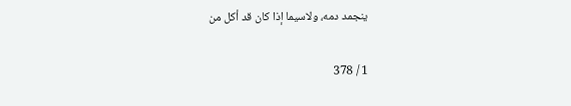ينجمد دمه، ولاسيما إذا كان قد أكل من

1 / 378